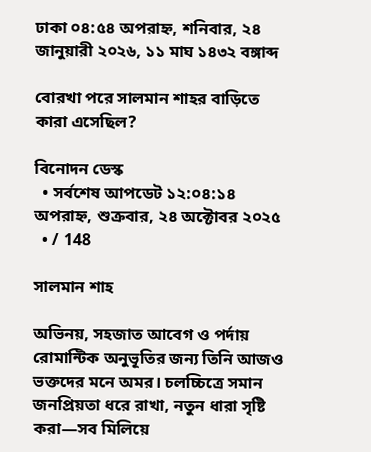ঢাকা ০৪:৫৪ অপরাহ্ন, শনিবার, ২৪ জানুয়ারী ২০২৬, ১১ মাঘ ১৪৩২ বঙ্গাব্দ

বোরখা পরে সালমান শাহর বাড়িতে কারা এসেছিল?

বিনোদন ডেস্ক
  • সর্বশেষ আপডেট ১২:০৪:১৪ অপরাহ্ন, শুক্রবার, ২৪ অক্টোবর ২০২৫
  • / 148

সালমান শাহ

অভিনয়, সহজাত আবেগ ও পর্দায় রোমান্টিক অনুভূতির জন্য তিনি আজও ভক্তদের মনে অমর। চলচ্চিত্রে সমান জনপ্রিয়তা ধরে রাখা, নতুন ধারা সৃষ্টি করা—সব মিলিয়ে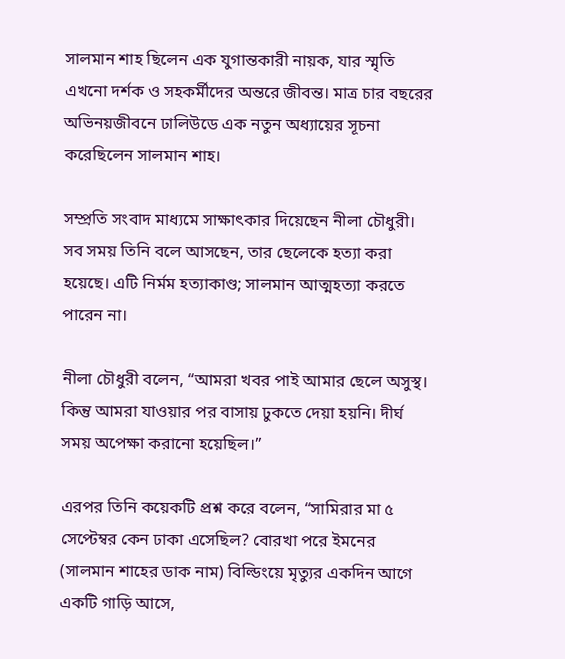সালমান শাহ ছিলেন এক যুগান্তকারী নায়ক, যার স্মৃতি এখনো দর্শক ও সহকর্মীদের অন্তরে জীবন্ত। মাত্র চার বছরের অভিনয়জীবনে ঢালিউডে এক নতুন অধ্যায়ের সূচনা করেছিলেন সালমান শাহ।

সম্প্রতি সংবাদ মাধ্যমে সাক্ষাৎকার দিয়েছেন নীলা চৌধুরী। সব সময় তিনি বলে আসছেন, তার ছেলেকে হত্যা করা হয়েছে। এটি নির্মম হত্যাকাণ্ড; সালমান আত্মহত্যা করতে পারেন না।

নীলা চৌধুরী বলেন, “আমরা খবর পাই আমার ছেলে অসুস্থ। কিন্তু আমরা যাওয়ার পর বাসায় ঢুকতে দেয়া হয়নি। দীর্ঘ সময় অপেক্ষা করানো হয়েছিল।”

এরপর তিনি কয়েকটি প্রশ্ন করে বলেন, “সামিরার মা ৫ সেপ্টেম্বর কেন ঢাকা এসেছিল? বোরখা পরে ইমনের (সালমান শাহের ডাক নাম) বিল্ডিংয়ে মৃত্যুর একদিন আগে একটি গাড়ি আসে,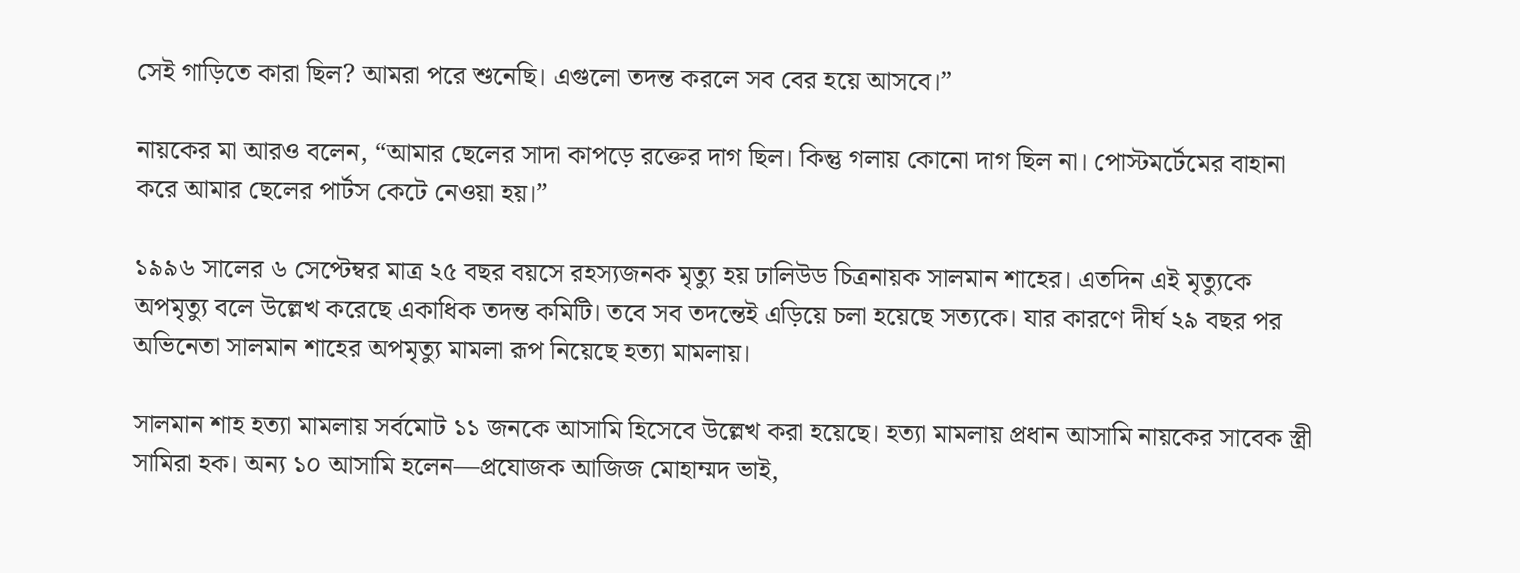সেই গাড়িতে কারা ছিল? আমরা পরে শুনেছি। এগুলো তদন্ত করলে সব বের হয়ে আসবে।”

নায়কের মা আরও বলেন, “আমার ছেলের সাদা কাপড়ে রক্তের দাগ ছিল। কিন্তু গলায় কোনো দাগ ছিল না। পোস্টমর্টেমের বাহানা করে আমার ছেলের পার্টস কেটে নেওয়া হয়।”

১৯৯৬ সালের ৬ সেপ্টেম্বর মাত্র ২৫ বছর বয়সে রহস্যজনক মৃত্যু হয় ঢালিউড চিত্রনায়ক সালমান শাহের। এতদিন এই মৃত্যুকে অপমৃত্যু বলে উল্লেখ করেছে একাধিক তদন্ত কমিটি। তবে সব তদন্তেই এড়িয়ে চলা হয়েছে সত্যকে। যার কারণে দীর্ঘ ২৯ বছর পর অভিনেতা সালমান শাহের অপমৃত্যু মামলা রূপ নিয়েছে হত্যা মামলায়।

সালমান শাহ হত্যা মামলায় সর্বমোট ১১ জনকে আসামি হিসেবে উল্লেখ করা হয়েছে। হত্যা মামলায় প্রধান আসামি নায়কের সাবেক স্ত্রী সামিরা হক। অন্য ১০ আসামি হলেন—প্রযোজক আজিজ মোহাম্মদ ভাই,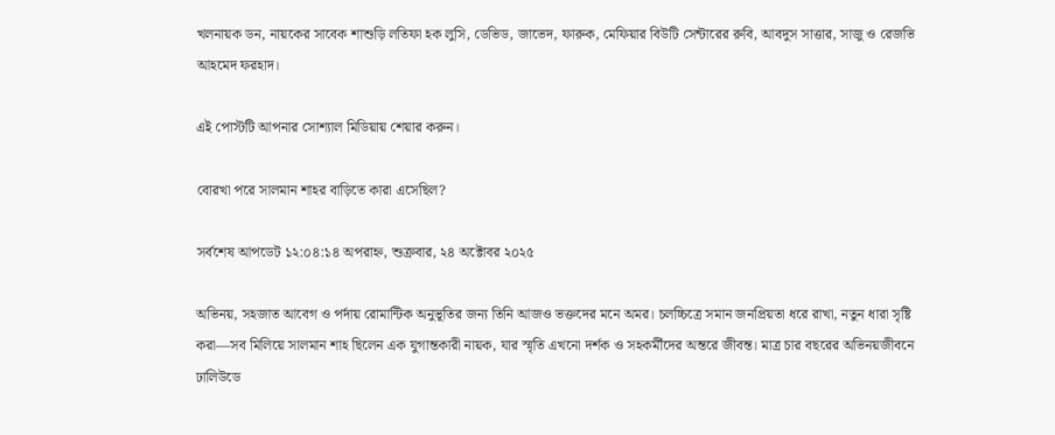খলনায়ক ডন, নায়কের সাবেক শাশুড়ি লতিফা হক লুসি, ডেভিড, জাভেদ, ফারুক, মেফিয়ার বিউটি সেন্টারের রুবি, আবদুস সাত্তার, সাজু ও রেজভি আহমেদ ফরহাদ।

এই পোস্টটি আপনার সোশ্যাল মিডিয়ায় শেয়ার করুন।

বোরখা পরে সালমান শাহর বাড়িতে কারা এসেছিল?

সর্বশেষ আপডেট ১২:০৪:১৪ অপরাহ্ন, শুক্রবার, ২৪ অক্টোবর ২০২৫

অভিনয়, সহজাত আবেগ ও পর্দায় রোমান্টিক অনুভূতির জন্য তিনি আজও ভক্তদের মনে অমর। চলচ্চিত্রে সমান জনপ্রিয়তা ধরে রাখা, নতুন ধারা সৃষ্টি করা—সব মিলিয়ে সালমান শাহ ছিলেন এক যুগান্তকারী নায়ক, যার স্মৃতি এখনো দর্শক ও সহকর্মীদের অন্তরে জীবন্ত। মাত্র চার বছরের অভিনয়জীবনে ঢালিউডে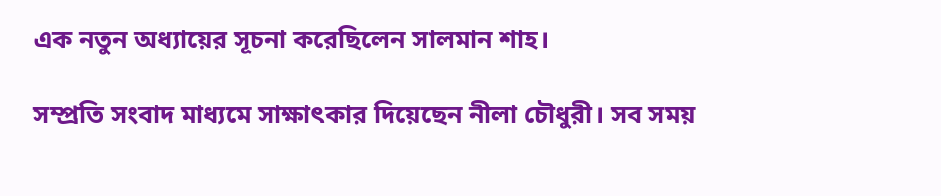এক নতুন অধ্যায়ের সূচনা করেছিলেন সালমান শাহ।

সম্প্রতি সংবাদ মাধ্যমে সাক্ষাৎকার দিয়েছেন নীলা চৌধুরী। সব সময়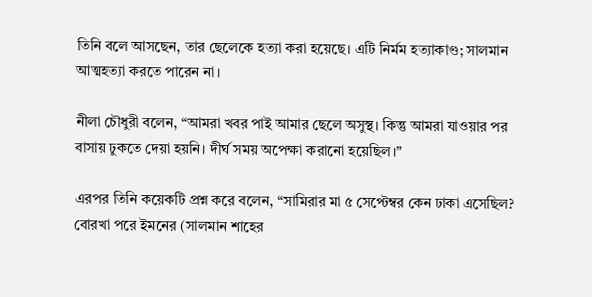তিনি বলে আসছেন, তার ছেলেকে হত্যা করা হয়েছে। এটি নির্মম হত্যাকাণ্ড; সালমান আত্মহত্যা করতে পারেন না।

নীলা চৌধুরী বলেন, “আমরা খবর পাই আমার ছেলে অসুস্থ। কিন্তু আমরা যাওয়ার পর বাসায় ঢুকতে দেয়া হয়নি। দীর্ঘ সময় অপেক্ষা করানো হয়েছিল।”

এরপর তিনি কয়েকটি প্রশ্ন করে বলেন, “সামিরার মা ৫ সেপ্টেম্বর কেন ঢাকা এসেছিল? বোরখা পরে ইমনের (সালমান শাহের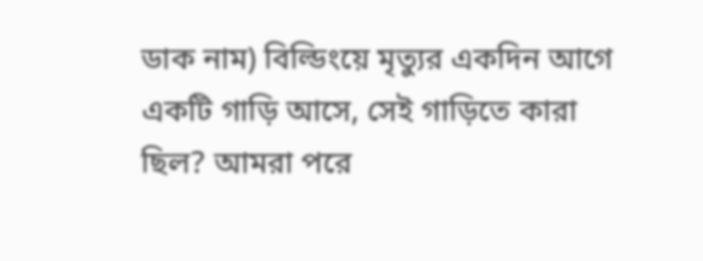ডাক নাম) বিল্ডিংয়ে মৃত্যুর একদিন আগে একটি গাড়ি আসে, সেই গাড়িতে কারা ছিল? আমরা পরে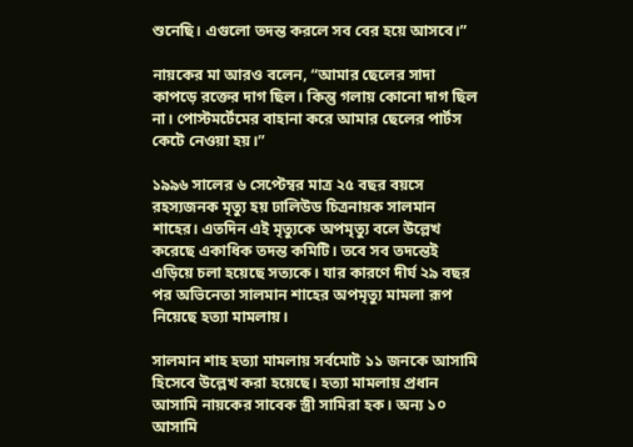শুনেছি। এগুলো তদন্ত করলে সব বের হয়ে আসবে।”

নায়কের মা আরও বলেন, “আমার ছেলের সাদা কাপড়ে রক্তের দাগ ছিল। কিন্তু গলায় কোনো দাগ ছিল না। পোস্টমর্টেমের বাহানা করে আমার ছেলের পার্টস কেটে নেওয়া হয়।”

১৯৯৬ সালের ৬ সেপ্টেম্বর মাত্র ২৫ বছর বয়সে রহস্যজনক মৃত্যু হয় ঢালিউড চিত্রনায়ক সালমান শাহের। এতদিন এই মৃত্যুকে অপমৃত্যু বলে উল্লেখ করেছে একাধিক তদন্ত কমিটি। তবে সব তদন্তেই এড়িয়ে চলা হয়েছে সত্যকে। যার কারণে দীর্ঘ ২৯ বছর পর অভিনেতা সালমান শাহের অপমৃত্যু মামলা রূপ নিয়েছে হত্যা মামলায়।

সালমান শাহ হত্যা মামলায় সর্বমোট ১১ জনকে আসামি হিসেবে উল্লেখ করা হয়েছে। হত্যা মামলায় প্রধান আসামি নায়কের সাবেক স্ত্রী সামিরা হক। অন্য ১০ আসামি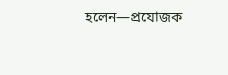হলেন—প্রযোজক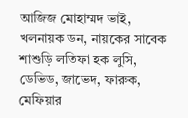আজিজ মোহাম্মদ ভাই, খলনায়ক ডন, নায়কের সাবেক শাশুড়ি লতিফা হক লুসি, ডেভিড, জাভেদ, ফারুক, মেফিয়ার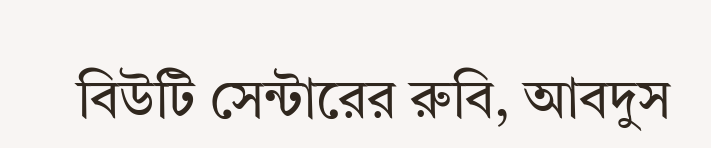বিউটি সেন্টারের রুবি, আবদুস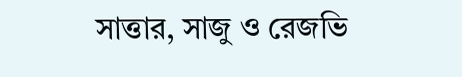সাত্তার, সাজু ও রেজভি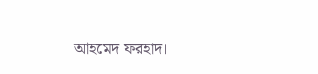আহমেদ ফরহাদ।